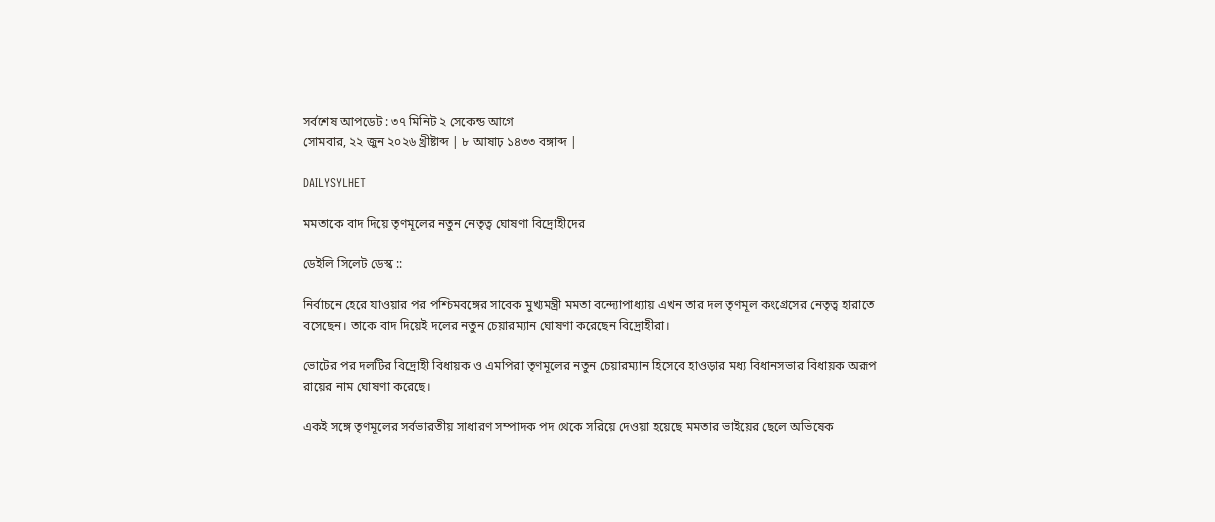সর্বশেষ আপডেট : ৩৭ মিনিট ২ সেকেন্ড আগে
সোমবার, ২২ জুন ২০২৬ খ্রীষ্টাব্দ | ৮ আষাঢ় ১৪৩৩ বঙ্গাব্দ |

DAILYSYLHET

মমতাকে বাদ দিয়ে তৃণমূলের নতুন নেতৃত্ব ঘোষণা বিদ্রোহীদের

ডেইলি সিলেট ডেস্ক ::

নির্বাচনে হেরে যাওয়ার পর পশ্চিমবঙ্গের সাবেক মুখ্যমন্ত্রী মমতা বন্দ্যোপাধ্যায় এখন তার দল তৃণমূল কংগ্রেসের নেতৃত্ব হারাতে বসেছেন। তাকে বাদ দিয়েই দলের নতুন চেয়ারম্যান ঘোষণা করেছেন বিদ্রোহীরা।

ভোটের পর দলটির বিদ্রোহী বিধায়ক ও এমপিরা তৃণমূলের নতুন চেয়ারম্যান হিসেবে হাওড়ার মধ্য বিধানসভার বিধায়ক অরূপ রায়ের নাম ঘোষণা করেছে।

একই সঙ্গে তৃণমূলের সর্বভারতীয় সাধারণ সম্পাদক পদ থেকে সরিয়ে দেওয়া হয়েছে মমতার ভাইয়ের ছেলে অভিষেক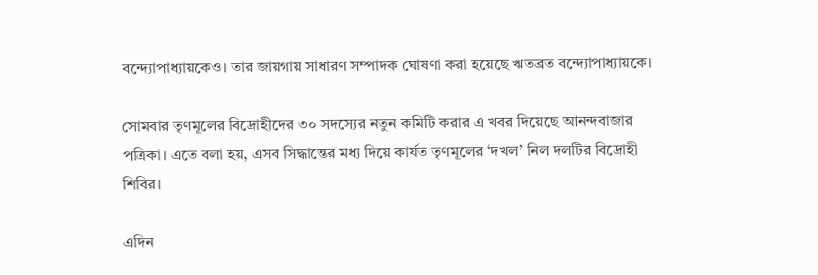বন্দ্যোপাধ্যায়কেও। তার জায়গায় সাধারণ সম্পাদক ঘোষণা করা হয়েছে ঋতব্রত বন্দ্যোপাধ্যায়কে।

সোমবার তৃণমূলের বিদ্রোহীদের ৩০ সদস্যের নতুন কমিটি করার এ খবর দিয়েছে আনন্দবাজার পত্রিকা। এতে বলা হয়, এসব সিদ্ধান্তের মধ্য দিয়ে কার্যত তৃণমূলের ‘দখল’ নিল দলটির বিদ্রোহী শিবির।

এদিন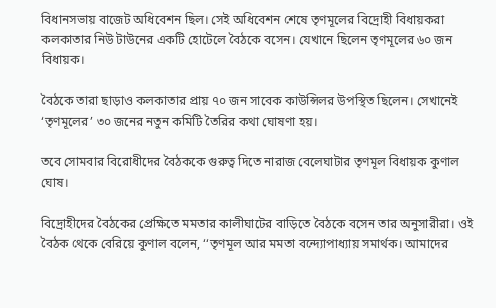বিধানসভায় বাজেট অধিবেশন ছিল। সেই অধিবেশন শেষে তৃণমূলের বিদ্রোহী বিধায়করা কলকাতার নিউ টাউনের একটি হোটেলে বৈঠকে বসেন। যেখানে ছিলেন তৃণমূলের ৬০ জন বিধায়ক।

বৈঠকে তারা ছাড়াও কলকাতার প্রায় ৭০ জন সাবেক কাউন্সিলর উপস্থিত ছিলেন। সেখানেই ‘তৃণমূলের’ ৩০ জনের নতুন কমিটি তৈরির কথা ঘোষণা হয়।

তবে সোমবার বিরোধীদের বৈঠককে গুরুত্ব দিতে নারাজ বেলেঘাটার তৃণমূল বিধায়ক কুণাল ঘোষ।

বিদ্রোহীদের বৈঠকের প্রেক্ষিতে মমতার কালীঘাটের বাড়িতে বৈঠকে বসেন তার অনুসারীরা। ওই বৈঠক থেকে বেরিয়ে কুণাল বলেন, ‘‘তৃণমূল আর মমতা বন্দ্যোপাধ্যায় সমার্থক। আমাদের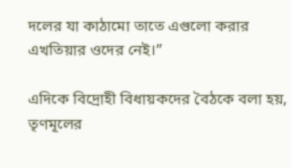দলের যা কাঠামো তাতে এগুলো করার এখতিয়ার ওদের নেই।”

এদিকে বিদ্রোহী বিধায়কদের বৈঠকে বলা হয়, তৃণমূলের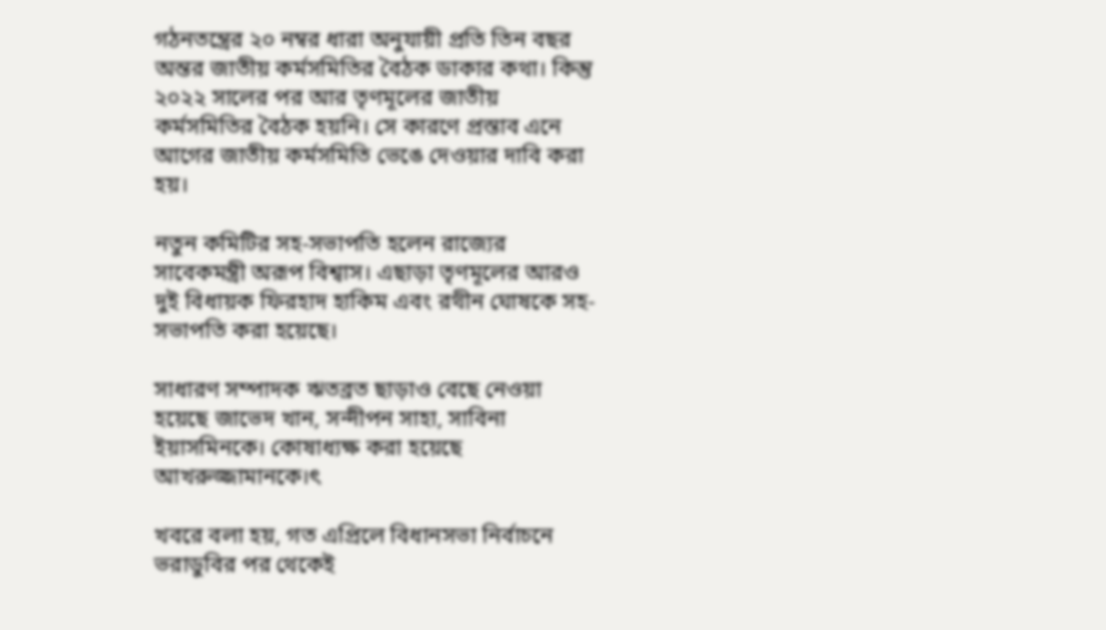গঠনতন্ত্রের ২০ নম্বর ধারা অনুযায়ী প্রতি তিন বছর অন্তর জাতীয় কর্মসমিতির বৈঠক ডাকার কথা। কিন্তু ২০২২ সালের পর আর তৃণমূলের জাতীয় কর্মসমিতির বৈঠক হয়নি। সে কারণে প্রস্তাব এনে আগের জাতীয় কর্মসমিতি ভেঙে দেওয়ার দাবি করা হয়।

নতুন কমিটির সহ-সভাপতি হলেন রাজ্যের সাবেকমন্ত্রী অরূপ বিশ্বাস। এছাড়া তৃণমূলের আরও দুই বিধায়ক ফিরহাদ হাকিম এবং রথীন ঘোষকে সহ-সভাপতি করা হয়েছে।

সাধারণ সম্পাদক ঋতব্রত ছাড়াও বেছে নেওয়া হয়েছে জাভেদ খান, সন্দীপন সাহা, সাবিনা ইয়াসমিনকে। কোষাধ্যক্ষ করা হয়েছে আখরুজ্জামানকে।ৎ

খবরে বলা হয়, গত এপ্রিলে বিধানসভা নির্বাচনে ভরাডুবির পর থেকেই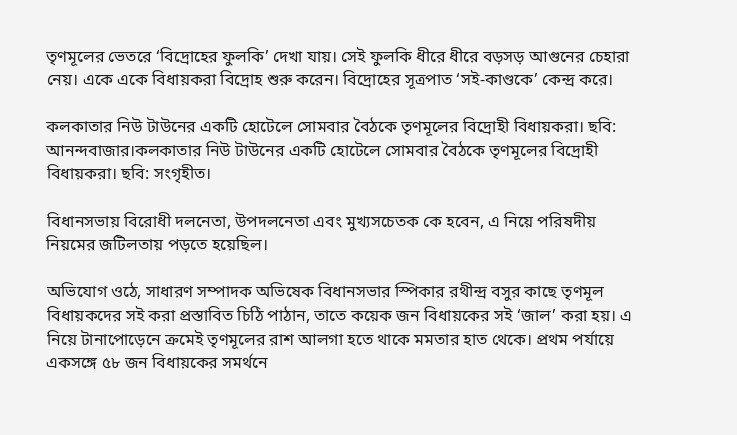তৃণমূলের ভেতরে ‘বিদ্রোহের ফুলকি’ দেখা যায়। সেই ফুলকি ধীরে ধীরে বড়সড় আগুনের চেহারা নেয়। একে একে বিধায়করা বিদ্রোহ শুরু করেন। বিদ্রোহের সূত্রপাত ‘সই-কাণ্ডকে’ কেন্দ্র করে।

কলকাতার নিউ টাউনের একটি হোটেলে সোমবার বৈঠকে তৃণমূলের বিদ্রোহী বিধায়করা। ছবি: আনন্দবাজার।কলকাতার নিউ টাউনের একটি হোটেলে সোমবার বৈঠকে তৃণমূলের বিদ্রোহী বিধায়করা। ছবি: সংগৃহীত।

বিধানসভায় বিরোধী দলনেতা, উপদলনেতা এবং মুখ্যসচেতক কে হবেন, এ নিয়ে পরিষদীয় নিয়মের জটিলতায় পড়তে হয়েছিল।

অভিযোগ ওঠে, সাধারণ সম্পাদক অভিষেক বিধানসভার স্পিকার রথীন্দ্র বসুর কাছে তৃণমূল বিধায়কদের সই করা প্রস্তাবিত চিঠি পাঠান, তাতে কয়েক জন বিধায়কের সই ‘জাল’ করা হয়। এ নিয়ে টানাপোড়েনে ক্রমেই তৃণমূলের রাশ আলগা হতে থাকে মমতার হাত থেকে। প্রথম পর্যায়ে একসঙ্গে ৫৮ জন বিধায়কের সমর্থনে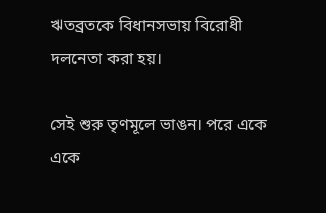ঋতব্রতকে বিধানসভায় বিরোধী দলনেতা করা হয়।

সেই শুরু তৃণমূলে ভাঙন। পরে একে একে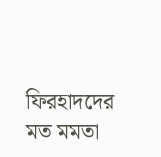ফিরহাদদের মত মমতা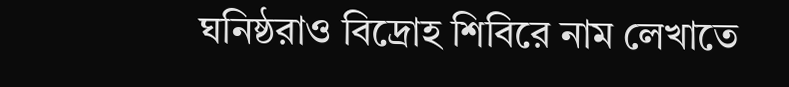ঘনিষ্ঠরাও বিদ্রোহ শিবিরে নাম লেখাতে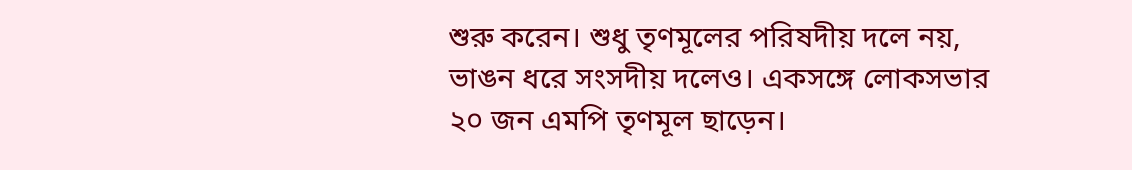শুরু করেন। শুধু তৃণমূলের পরিষদীয় দলে নয়, ভাঙন ধরে সংসদীয় দলেও। একসঙ্গে লোকসভার ২০ জন এমপি তৃণমূল ছাড়েন।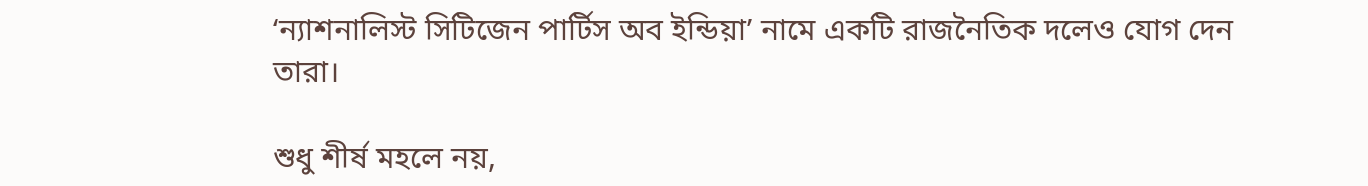‘ন্যাশনালিস্ট সিটিজেন পার্টিস অব ইন্ডিয়া’ নামে একটি রাজনৈতিক দলেও যোগ দেন তারা।

শুধু শীর্ষ মহলে নয়,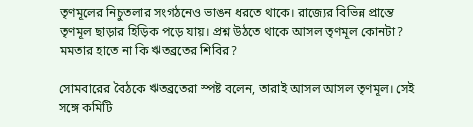তৃণমূলের নিচুতলার সংগঠনেও ভাঙন ধরতে থাকে। রাজ্যের বিভিন্ন প্রান্তে তৃণমূল ছাড়ার হিড়িক পড়ে যায়। প্রশ্ন উঠতে থাকে আসল তৃণমূল কোনটা? মমতার হাতে না কি ঋতব্রতের শিবির?

সোমবারের বৈঠকে ঋতব্রতেরা স্পষ্ট বলেন, তারাই আসল আসল তৃণমূল। সেই সঙ্গে কমিটি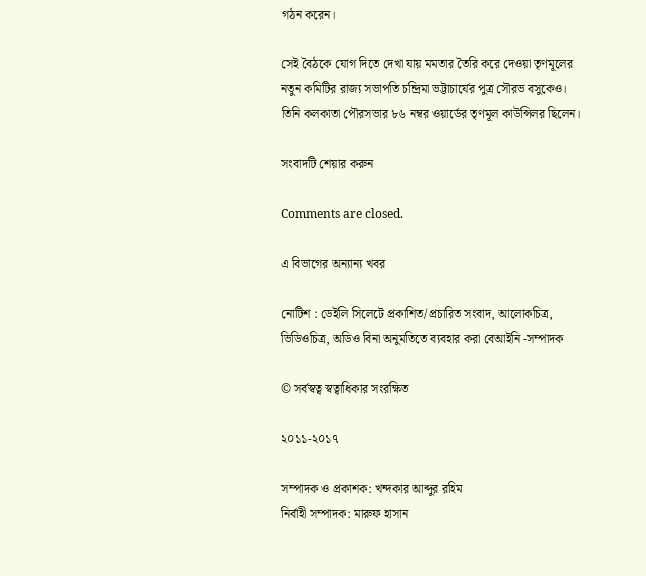গঠন করেন।

সেই বৈঠকে যোগ দিতে দেখা যায় মমতার তৈরি করে দেওয়া তৃণমূলের নতুন কমিটির রাজ্য সভাপতি চন্দ্রিমা ভট্টাচার্যের পুত্র সৌরভ বসুকেও। তিনি কলকাতা পৌরসভার ৮৬ নম্বর ওয়ার্ডের তৃণমূল কাউন্সিলর ছিলেন।

সংবাদটি শেয়ার করুন

Comments are closed.

এ বিভাগের অন্যান্য খবর

নোটিশ : ডেইলি সিলেটে প্রকাশিত/প্রচারিত সংবাদ, আলোকচিত্র, ভিডিওচিত্র, অডিও বিনা অনুমতিতে ব্যবহার করা বেআইনি -সম্পাদক

© সর্বস্বত্ব স্বত্বাধিকার সংরক্ষিত

২০১১-২০১৭

সম্পাদক ও প্রকাশক: খন্দকার আব্দুর রহিম
নির্বাহী সম্পাদক: মারুফ হাসান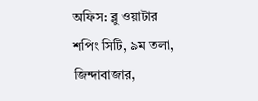অফিস: ব্লু ওয়াটার শপিং সিটি, ৯ম তলা, জিন্দাবাজার,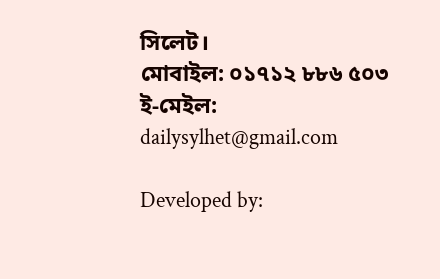সিলেট।
মোবাইল: ০১৭১২ ৮৮৬ ৫০৩
ই-মেইল: dailysylhet@gmail.com

Developed by: